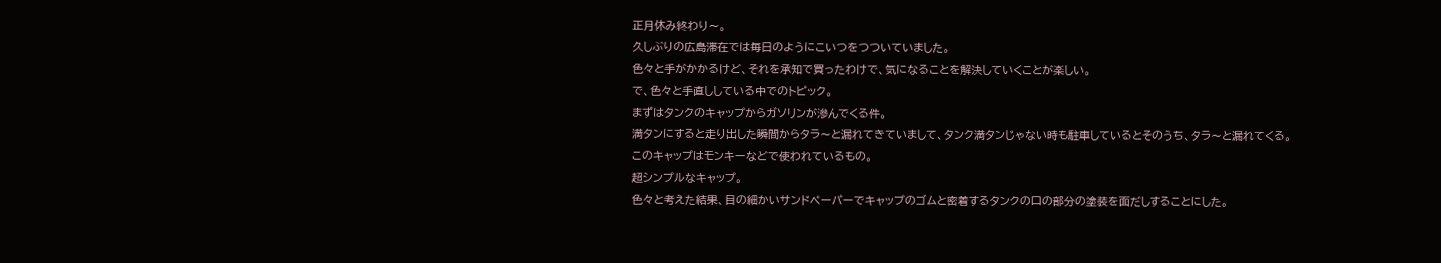正月休み終わり〜。
久しぶりの広島滞在では毎日のようにこいつをつついていました。
色々と手がかかるけど、それを承知で買ったわけで、気になることを解決していくことが楽しい。
で、色々と手直ししている中でのトピック。
まずはタンクのキャップからガソリンが滲んでくる件。
満タンにすると走り出した瞬間からタラ〜と漏れてきていまして、タンク満タンじゃない時も駐車しているとそのうち、タラ〜と漏れてくる。
このキャップはモンキーなどで使われているもの。
超シンプルなキャップ。
色々と考えた結果、目の細かいサンドペーパーでキャップのゴムと密着するタンクの口の部分の塗装を面だしすることにした。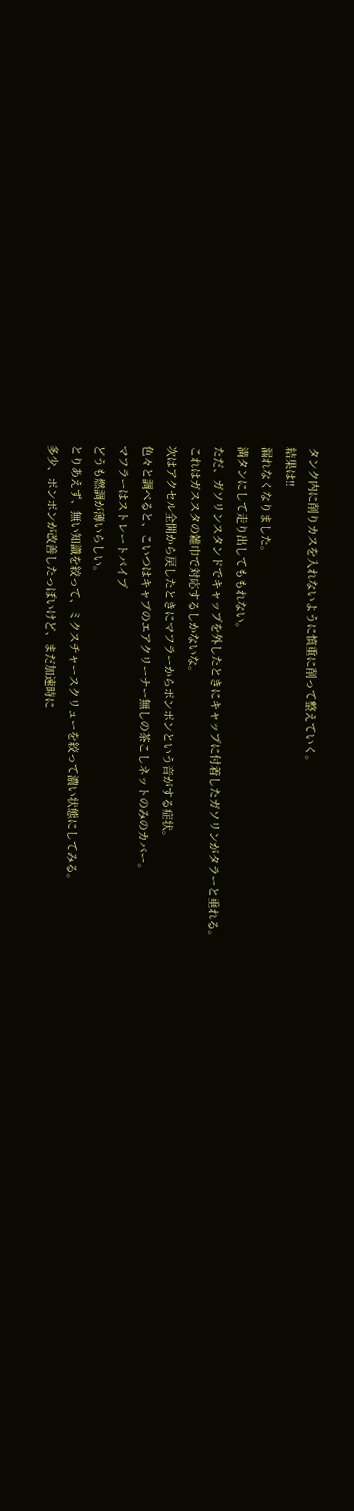タンク内に削りカスを入れないように慎重に削って整えていく。
結果は!!
漏れなくなりました。
満タンにして走り出してももれない。
ただ、ガソリンスタンドでキャップを外したときにキャップに付着したガソリンがタラーと垂れる。
これはガススタの雑巾で対応するしかないな。
次はアクセル全開から戻したときにマフラーからポンポンという音がする症状。
色々と調べると、こいつはキャブのエアクリーナー無しの茶こしネットのみのカバー。
マフラーはストレートパイプ
どうも燃調が薄いらしい。
とりあえず、無い知識を絞って、ミクスチャースクリューを絞って濃い状態にしてみる。
多少、ポンポンが改善したっぽいけど、まだ加速時に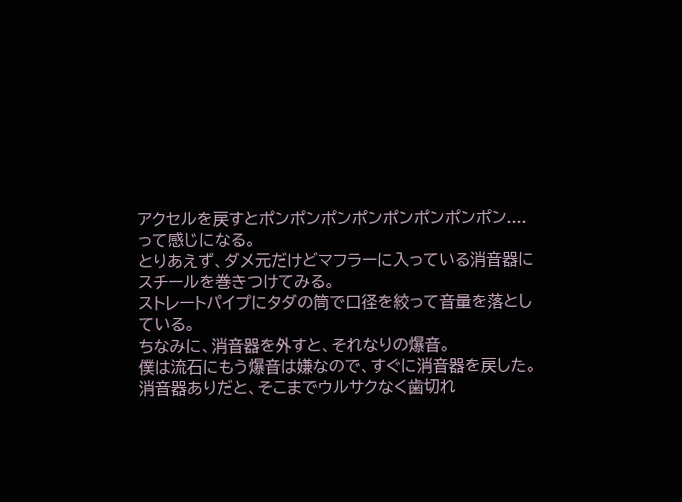アクセルを戻すとポンポンポンポンポンポンポンポン....って感じになる。
とりあえず、ダメ元だけどマフラーに入っている消音器にスチールを巻きつけてみる。
ストレートパイプにタダの筒で口径を絞って音量を落としている。
ちなみに、消音器を外すと、それなりの爆音。
僕は流石にもう爆音は嫌なので、すぐに消音器を戻した。
消音器ありだと、そこまでウルサクなく歯切れ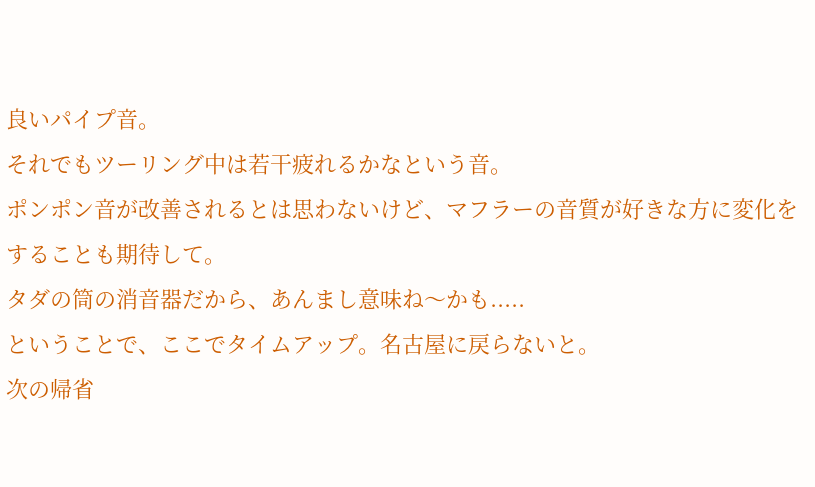良いパイプ音。
それでもツーリング中は若干疲れるかなという音。
ポンポン音が改善されるとは思わないけど、マフラーの音質が好きな方に変化をすることも期待して。
タダの筒の消音器だから、あんまし意味ね〜かも.....
ということで、ここでタイムアップ。名古屋に戻らないと。
次の帰省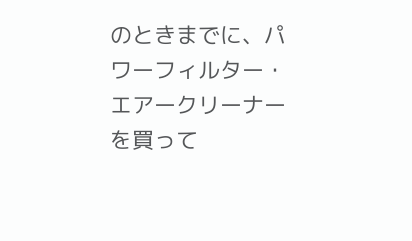のときまでに、パワーフィルター・エアークリーナーを買って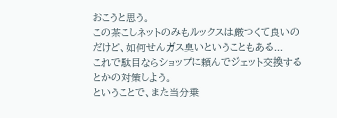おこうと思う。
この茶こしネットのみもルックスは厳つくて良いのだけど、如何せんガス臭いということもある...
これで駄目ならショップに頼んでジェット交換するとかの対策しよう。
ということで、また当分乗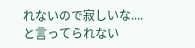れないので寂しいな....
と言ってられない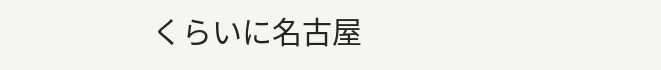くらいに名古屋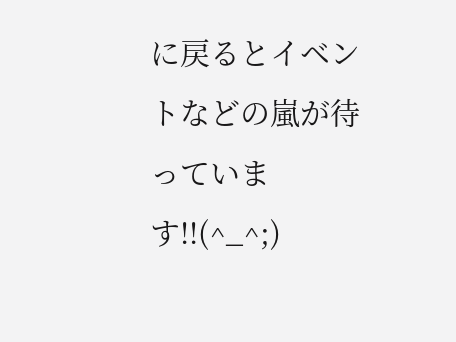に戻るとイベントなどの嵐が待っています!!(^_^;)